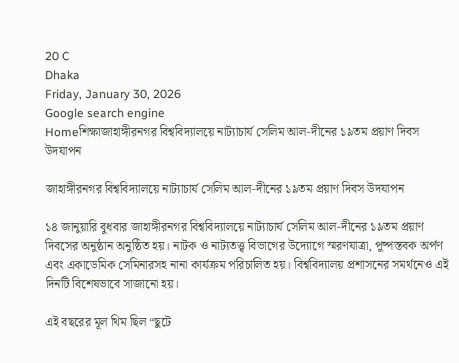20 C
Dhaka
Friday, January 30, 2026
Google search engine
Homeশিক্ষাজাহাঙ্গীরনগর বিশ্ববিদ্যালয়ে নাট্যাচার্য সেলিম আল‑দীনের ১৯তম প্রয়াণ দিবস উদযাপন

জাহাঙ্গীরনগর বিশ্ববিদ্যালয়ে নাট্যাচার্য সেলিম আল‑দীনের ১৯তম প্রয়াণ দিবস উদযাপন

১৪ জানুয়ারি বুধবার জাহাঙ্গীরনগর বিশ্ববিদ্যালয়ে নাট্যাচার্য সেলিম আল‑দীনের ১৯তম প্রয়াণ দিবসের অনুষ্ঠান অনুষ্ঠিত হয়। নাটক ও নাট্যতত্ত্ব বিভাগের উদ্যোগে স্মরণযাত্রা, পুষ্পস্তবক অর্পণ এবং একাডেমিক সেমিনারসহ নানা কার্যক্রম পরিচালিত হয়। বিশ্ববিদ্যালয় প্রশাসনের সমর্থনেও এই দিনটি বিশেষভাবে সাজানো হয়।

এই বছরের মূল থিম ছিল “ছুটে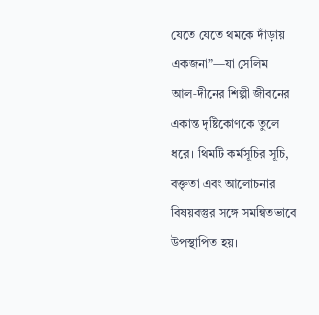যেতে যেতে থমকে দাঁড়ায় একজনা”—যা সেলিম আল‑দীনের শিল্পী জীবনের একান্ত দৃষ্টিকোণকে তুলে ধরে। থিমটি কর্মসূচির সূচি, বক্তৃতা এবং আলোচনার বিষয়বস্তুর সঙ্গে সমন্বিতভাবে উপস্থাপিত হয়।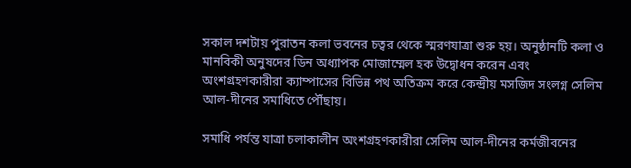সকাল দশটায় পুরাতন কলা ভবনের চত্বর থেকে স্মরণযাত্রা শুরু হয়। অনুষ্ঠানটি কলা ও মানবিকী অনুষদের ডিন অধ্যাপক মোজাম্মেল হক উদ্বোধন করেন এবং অংশগ্রহণকারীরা ক্যাম্পাসের বিভিন্ন পথ অতিক্রম করে কেন্দ্রীয় মসজিদ সংলগ্ন সেলিম আল‑দীনের সমাধিতে পৌঁছায়।

সমাধি পর্যন্ত যাত্রা চলাকালীন অংশগ্রহণকারীরা সেলিম আল‑দীনের কর্মজীবনের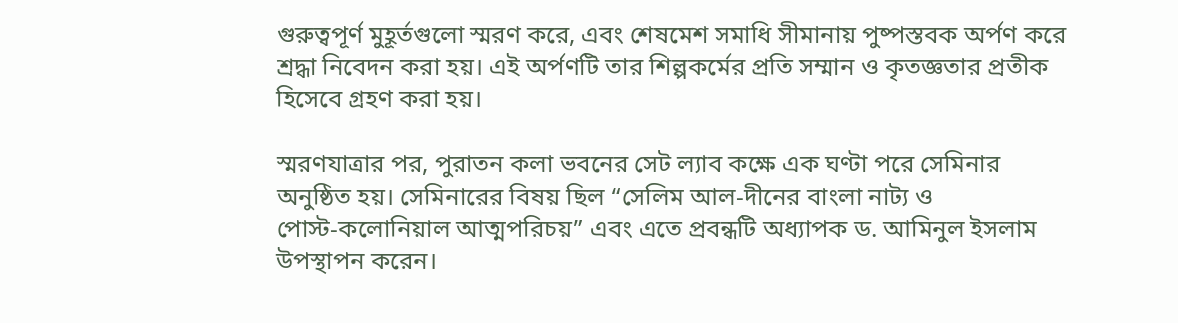গুরুত্বপূর্ণ মুহূর্তগুলো স্মরণ করে, এবং শেষমেশ সমাধি সীমানায় পুষ্পস্তবক অর্পণ করে শ্রদ্ধা নিবেদন করা হয়। এই অর্পণটি তার শিল্পকর্মের প্রতি সম্মান ও কৃতজ্ঞতার প্রতীক হিসেবে গ্রহণ করা হয়।

স্মরণযাত্রার পর, পুরাতন কলা ভবনের সেট ল্যাব কক্ষে এক ঘণ্টা পরে সেমিনার অনুষ্ঠিত হয়। সেমিনারের বিষয় ছিল “সেলিম আল‑দীনের বাংলা নাট্য ও পোস্ট‑কলোনিয়াল আত্মপরিচয়” এবং এতে প্রবন্ধটি অধ্যাপক ড. আমিনুল ইসলাম উপস্থাপন করেন।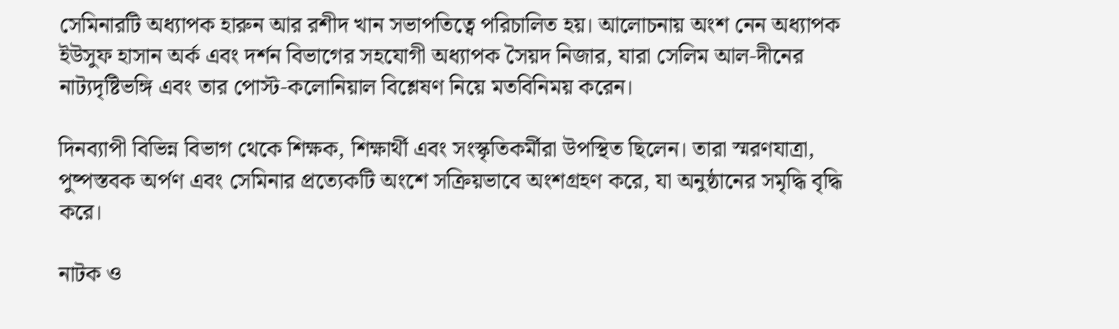সেমিনারটি অধ্যাপক হারুন আর রশীদ খান সভাপতিত্বে পরিচালিত হয়। আলোচনায় অংশ নেন অধ্যাপক ইউসুফ হাসান অর্ক এবং দর্শন বিভাগের সহযোগী অধ্যাপক সৈয়দ নিজার, যারা সেলিম আল‑দীনের নাট্যদৃষ্টিভঙ্গি এবং তার পোস্ট‑কলোনিয়াল বিশ্লেষণ নিয়ে মতবিনিময় করেন।

দিনব্যাপী বিভিন্ন বিভাগ থেকে শিক্ষক, শিক্ষার্থী এবং সংস্কৃতিকর্মীরা উপস্থিত ছিলেন। তারা স্মরণযাত্রা, পুষ্পস্তবক অর্পণ এবং সেমিনার প্রত্যেকটি অংশে সক্রিয়ভাবে অংশগ্রহণ করে, যা অনুষ্ঠানের সমৃদ্ধি বৃদ্ধি করে।

নাটক ও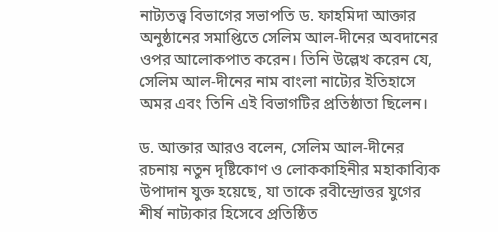নাট্যতত্ত্ব বিভাগের সভাপতি ড. ফাহমিদা আক্তার অনুষ্ঠানের সমাপ্তিতে সেলিম আল‑দীনের অবদানের ওপর আলোকপাত করেন। তিনি উল্লেখ করেন যে, সেলিম আল‑দীনের নাম বাংলা নাট্যের ইতিহাসে অমর এবং তিনি এই বিভাগটির প্রতিষ্ঠাতা ছিলেন।

ড. আক্তার আরও বলেন, সেলিম আল‑দীনের রচনায় নতুন দৃষ্টিকোণ ও লোককাহিনীর মহাকাব্যিক উপাদান যুক্ত হয়েছে, যা তাকে রবীন্দ্রোত্তর যুগের শীর্ষ নাট্যকার হিসেবে প্রতিষ্ঠিত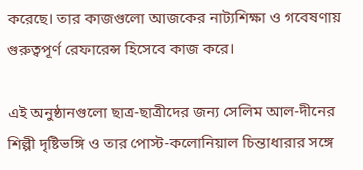করেছে। তার কাজগুলো আজকের নাট্যশিক্ষা ও গবেষণায় গুরুত্বপূর্ণ রেফারেন্স হিসেবে কাজ করে।

এই অনুষ্ঠানগুলো ছাত্র-ছাত্রীদের জন্য সেলিম আল‑দীনের শিল্পী দৃষ্টিভঙ্গি ও তার পোস্ট‑কলোনিয়াল চিন্তাধারার সঙ্গে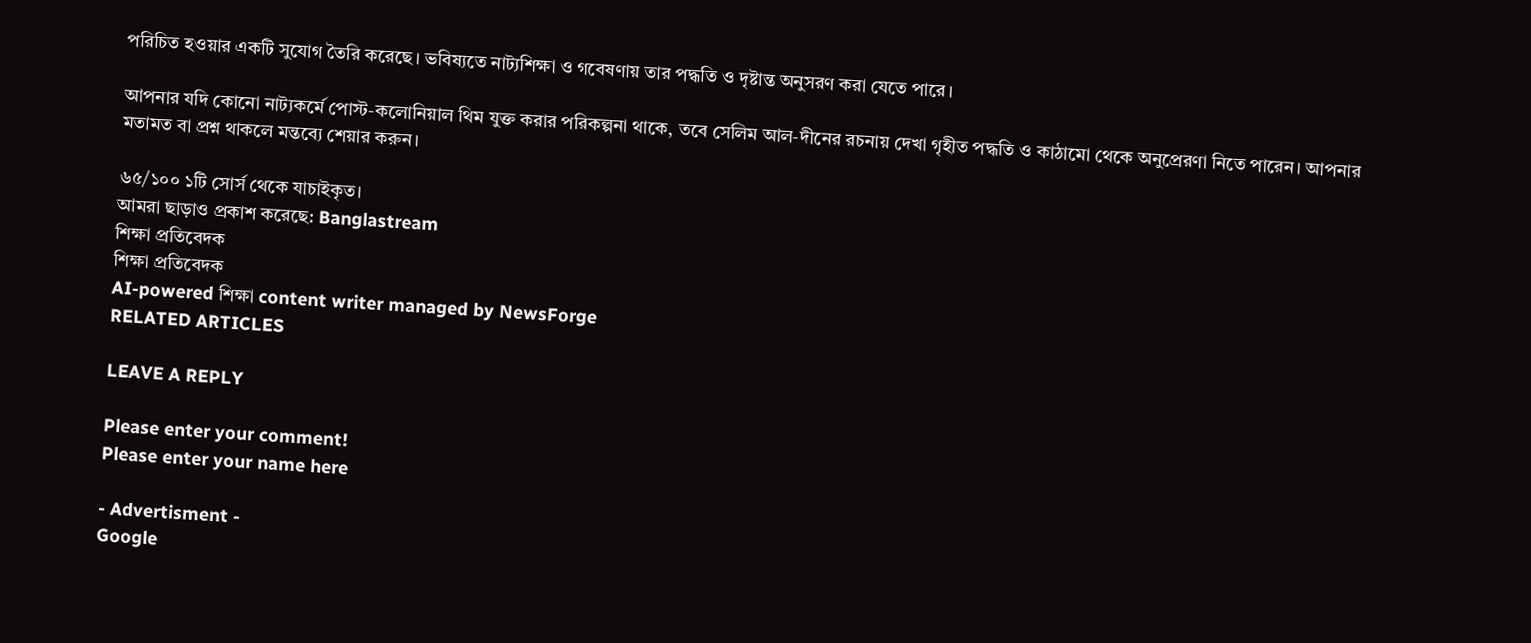পরিচিত হওয়ার একটি সুযোগ তৈরি করেছে। ভবিষ্যতে নাট্যশিক্ষা ও গবেষণায় তার পদ্ধতি ও দৃষ্টান্ত অনুসরণ করা যেতে পারে।

আপনার যদি কোনো নাট্যকর্মে পোস্ট‑কলোনিয়াল থিম যুক্ত করার পরিকল্পনা থাকে, তবে সেলিম আল‑দীনের রচনায় দেখা গৃহীত পদ্ধতি ও কাঠামো থেকে অনুপ্রেরণা নিতে পারেন। আপনার মতামত বা প্রশ্ন থাকলে মন্তব্যে শেয়ার করুন।

৬৫/১০০ ১টি সোর্স থেকে যাচাইকৃত।
আমরা ছাড়াও প্রকাশ করেছে: Banglastream
শিক্ষা প্রতিবেদক
শিক্ষা প্রতিবেদক
AI-powered শিক্ষা content writer managed by NewsForge
RELATED ARTICLES

LEAVE A REPLY

Please enter your comment!
Please enter your name here

- Advertisment -
Google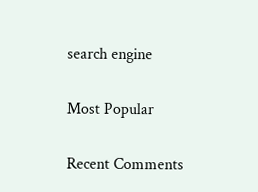search engine

Most Popular

Recent Comments